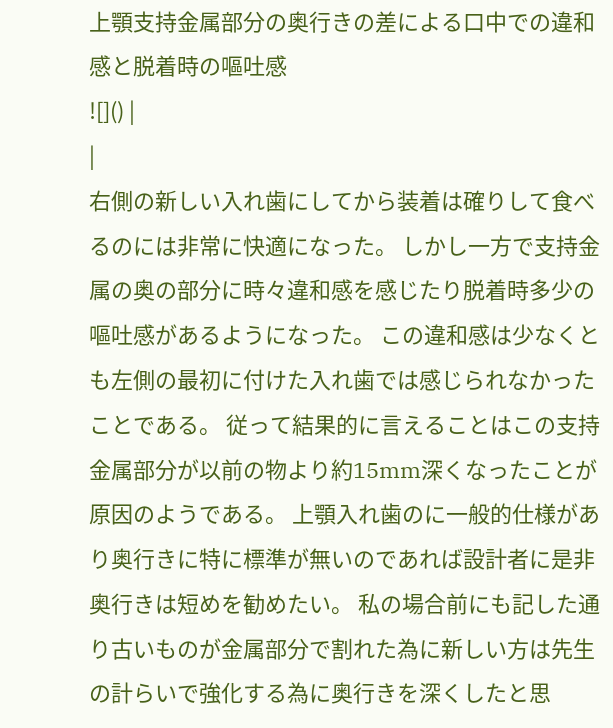上顎支持金属部分の奥行きの差による口中での違和感と脱着時の嘔吐感
![]() |
|
右側の新しい入れ歯にしてから装着は確りして食べるのには非常に快適になった。 しかし一方で支持金属の奥の部分に時々違和感を感じたり脱着時多少の嘔吐感があるようになった。 この違和感は少なくとも左側の最初に付けた入れ歯では感じられなかったことである。 従って結果的に言えることはこの支持金属部分が以前の物より約15mm深くなったことが原因のようである。 上顎入れ歯のに一般的仕様があり奥行きに特に標準が無いのであれば設計者に是非奥行きは短めを勧めたい。 私の場合前にも記した通り古いものが金属部分で割れた為に新しい方は先生の計らいで強化する為に奥行きを深くしたと思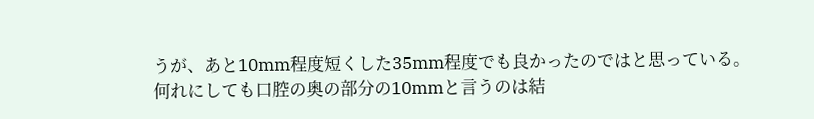うが、あと10mm程度短くした35mm程度でも良かったのではと思っている。何れにしても口腔の奥の部分の10mmと言うのは結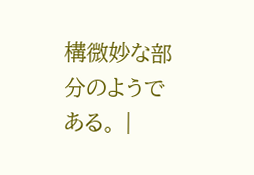構微妙な部分のようである。 |